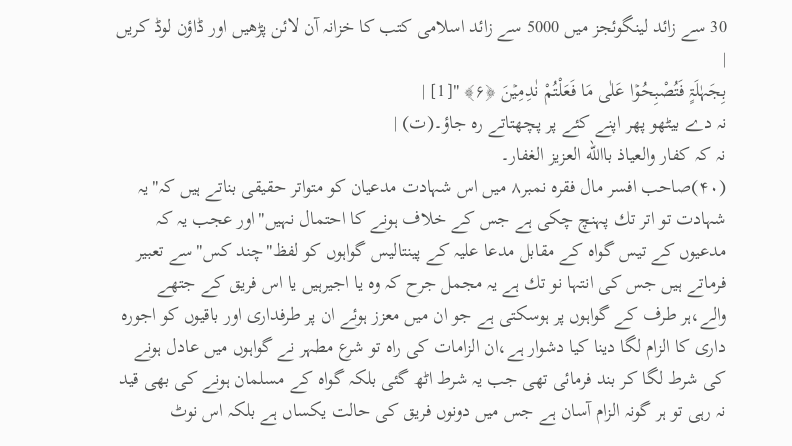30 سے زائد لینگوئجز میں 5000 سے زائد اسلامی کتب کا خزانہ آن لائن پڑھیں اور ڈاؤن لوڈ کریں
|
بِجَہٰلَۃٍ فَتُصْبِحُوۡا عَلٰی مَا فَعَلْتُمْ نٰدِمِیۡنَ ﴿۶﴾ "[1] |
نہ دے بیٹھو پھر اپنے کئے پر پچھتاتے رہ جاؤ۔(ت) |
نہ کہ کفار والعیاذ باالله العزیز الغفار۔
(۴۰)صاحب افسر مال فقرہ نمبر۸ میں اس شہادت مدعیان کو متواتر حقیقی بناتے ہیں کہ"یہ شہادت تو اتر تك پہنچ چکی ہے جس کے خلاف ہونے کا احتمال نہیں"اور عجب یہ کہ مدعیوں کے تیس گواہ کے مقابل مدعا علیہ کے پینتالیس گواہوں کو لفظ"چند کس"سے تعبیر فرماتے ہیں جس کی انتہا نو تك ہے یہ مجمل جرح کہ وہ یا اجیرہیں یا اس فریق کے جتھے والے،ہر طرف کے گواہوں پر ہوسکتی ہے جو ان میں معزز ہوئے ان پر طرفداری اور باقیوں کو اجورہ داری کا الزام لگا دینا کیا دشوار ہے،ان الزامات کی راہ تو شرع مطہر نے گواہوں میں عادل ہونے کی شرط لگا کر بند فرمائی تھی جب یہ شرط اٹھ گئی بلکہ گواہ کے مسلمان ہونے کی بھی قید نہ رہی تو ہر گونہ الزام آسان ہے جس میں دونوں فریق کی حالت یکساں ہے بلکہ اس نوٹ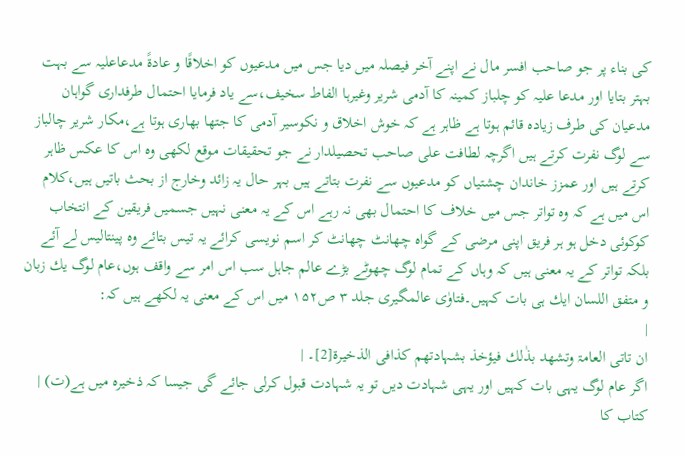کی بناء پر جو صاحب افسر مال نے اپنے آخر فیصلہ میں دیا جس میں مدعیوں کو اخلاقًا و عادۃً مدعاعلیہ سے بہت بہتر بتایا اور مدعا علیہ کو چلباز کمینہ کا آدمی شریر وغیرہا الفاط سخیف،سے یاد فرمایا احتمال طرفداری گواہان مدعیان کی طرف زیادہ قائم ہوتا ہے ظاہر ہے کہ خوش اخلاق و نکوسیر آدمی کا جتھا بھاری ہوتا ہے،مکار شریر چالباز سے لوگ نفرت کرتے ہیں اگرچہ لطافت علی صاحب تحصیلدار نے جو تحقیقات موقع لکھی وہ اس کا عکس ظاہر کرتے ہیں اور عمزز خاندان چشتیاں کو مدعیوں سے نفرت بتاتے ہیں بہر حال یہ زائد وخارج از بحث باتیں ہیں،کلام اس میں ہے کہ وہ تواتر جس میں خلاف کا احتمال بھی نہ رہے اس کے یہ معنی نہیں جسمیں فریقین کے انتخاب کوکوئی دخل ہو ہر فریق اپنی مرضی کے گواہ چھانٹ چھانٹ کر اسم نویسی کرائے یہ تیس بتائے وہ پینتالیس لے آئے بلکہ تواتر کے یہ معنی ہیں کہ وہاں کے تمام لوگ چھوٹے بڑے عالم جاہل سب اس امر سے واقف ہوں،عام لوگ یك زبان و متفق اللسان ایك ہی بات کہیں۔فتاوٰی عالمگیری جلد ۳ ص۱۵۲ میں اس کے معنی یہ لکھے ہیں کہ:
|
ان تاتی العامۃ وتشھد بذٰلك فیؤخذ بشہادتھم کذافی الذخیرۃ[2]۔ |
اگر عام لوگ یہی بات کہیں اور یہی شہادت دیں تو یہ شہادت قبول کرلی جائے گی جیسا کہ ذخیرہ میں ہے(ت) |
کتاب کا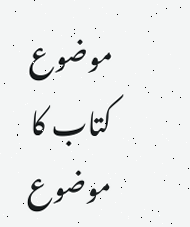موضوع
کتاب کا موضوع